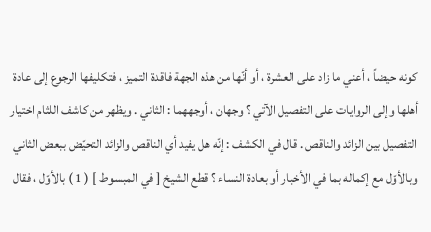كونه حيضاً ، أعني ما زاد على العشرة ، أو أنّها من هذه الجهة فاقدة التميز ، فتكليفها الرجوع إلى عادة أهلها وإلى الروايات على التفصيل الآتي ؟ وجهان ، أوجههما : الثاني . ويظهر من كاشف اللثام اختيار التفصيل بين الزائد والناقص . قال في الكشف : إنّه هل يفيد أي الناقص والزائد التحيّض ببعض الثاني وبالأوّل مع إكماله بما في الأخبار أو بعادة النساء ؟ قطع الشيخ [ في المبسوط ] ( 1 ) بالأوّل ، فقال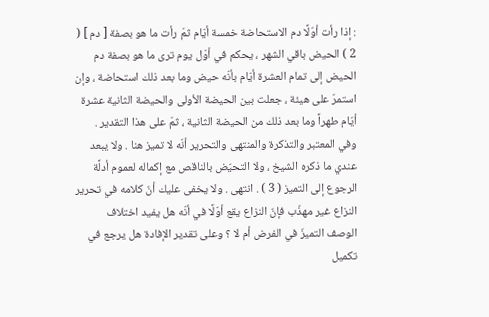: إذا رأت أوّلًا دم الاستحاضة خمسة أيّام ثمّ رأت ما هو بصفة [ دم ] ( 2 ) الحيض باقي الشهر ، يحكم في أوّل يوم ترى ما هو بصفة دم الحيض إلى تمام العشرة أيّام بأنّه حيض وما بعد ذلك استحاضة ، وإن استمرّ على هيئة ، جعلت بين الحيضة الأولى والحيضة الثانية عشرة أيّام طهراً وما بعد ذلك من الحيضة الثانية ، ثمّ على هذا التقدير . وفي المعتبر والتذكرة والمنتهى والتحرير أنّه لا تميز هنا . ولا يبعد عندي ما ذكره الشيخ ، ولا التحيّض بالناقص مع إكماله لعموم أدلَّة الرجوع إلى التميز ( 3 ) . انتهى . ولا يخفى عليك أنّ كلامه في تحرير النزاع غير مهذّب فإنّ النزاع يقع أوّلًا في أنّه هل يفيد اختلاف الوصف التميزَ في الفرض أم لا ؟ وعلى تقدير الإفادة هل يرجع في تكميل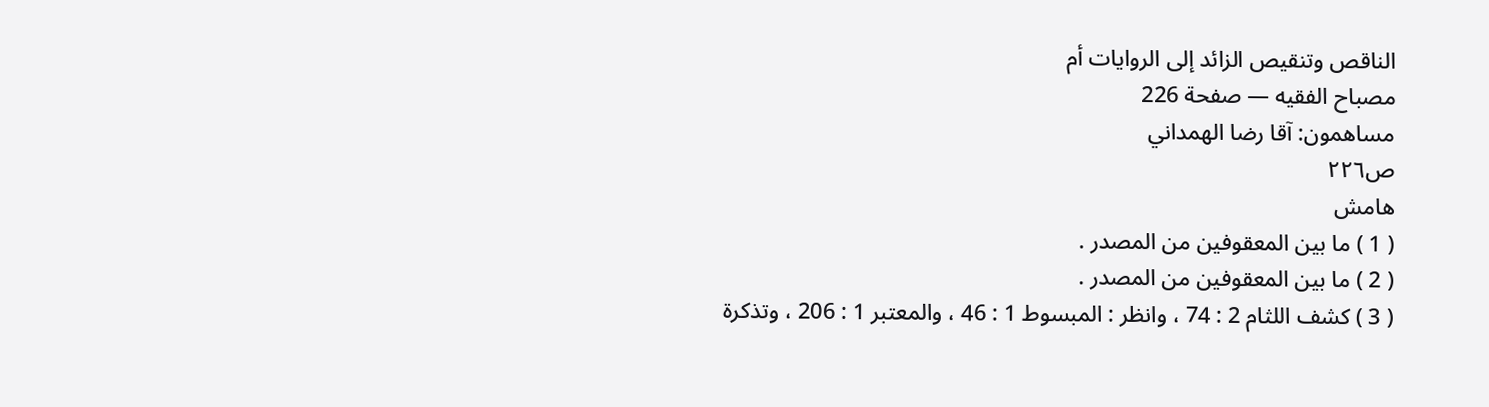الناقص وتنقيص الزائد إلى الروايات أم
مصباح الفقيه — صفحة 226
مساهمون: آقا رضا الهمداني
ص٢٢٦
هامش
( 1 ) ما بين المعقوفين من المصدر .
( 2 ) ما بين المعقوفين من المصدر .
( 3 ) كشف اللثام 2 : 74 ، وانظر : المبسوط 1 : 46 ، والمعتبر 1 : 206 ، وتذكرة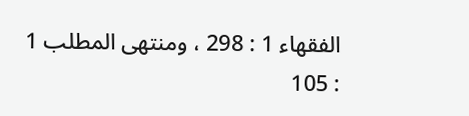الفقهاء 1 : 298 ، ومنتهى المطلب 1 : 105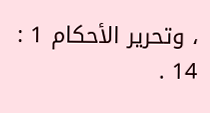، وتحرير الأحكام 1 : 14 .